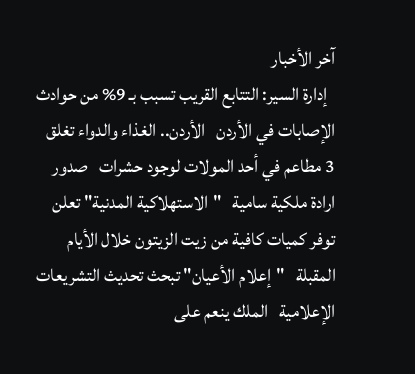آخر الأخبار
  إدارة السير: التتابع القريب تسبب بـ 9% من حوادث الإصابات في الأردن   الأردن.. الغذاء والدواء تغلق 3 مطاعم في أحد المولات لوجود حشرات   صدور ارادة ملكية سامية   "الاستهلاكية المدنية" تعلن توفر كميات كافية من زيت الزيتون خلال الأيام المقبلة   "إعلام الأعيان" تبحث تحديث التشريعات الإعلامية   الملك ينعم على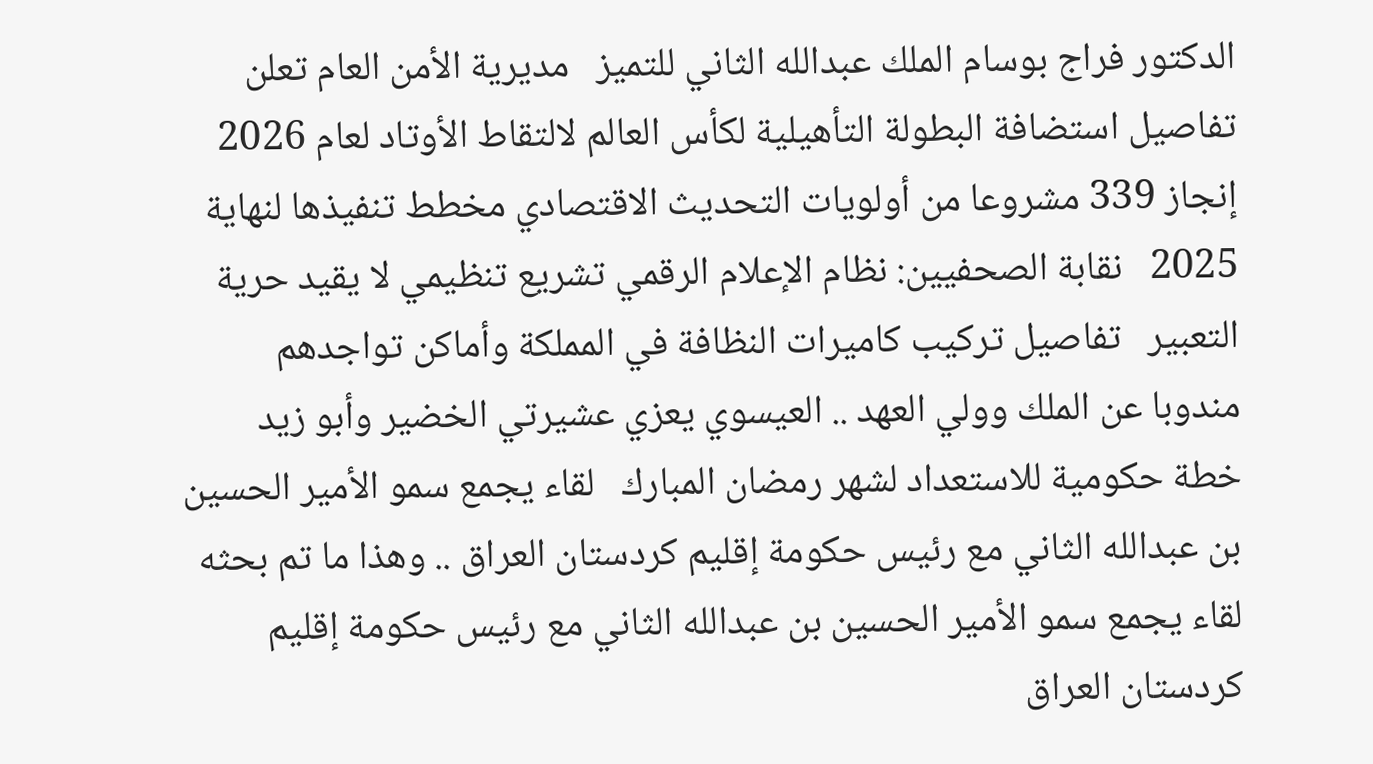الدكتور فراج بوسام الملك عبدالله الثاني للتميز   مديرية الأمن العام تعلن تفاصيل استضافة البطولة التأهيلية لكأس العالم لالتقاط الأوتاد لعام 2026   إنجاز 339 مشروعا من أولويات التحديث الاقتصادي مخطط تنفيذها لنهاية 2025   نقابة الصحفيين: نظام الإعلام الرقمي تشريع تنظيمي لا يقيد حرية التعبير   تفاصيل تركيب كاميرات النظافة في المملكة وأماكن تواجدهم   مندوبا عن الملك وولي العهد .. العيسوي يعزي عشيرتي الخضير وأبو زيد   خطة حكومية للاستعداد لشهر رمضان المبارك   لقاء يجمع سمو الأمير الحسين بن عبدالله الثاني مع رئيس حكومة إقليم كردستان العراق .. وهذا ما تم بحثه   لقاء يجمع سمو الأمير الحسين بن عبدالله الثاني مع رئيس حكومة إقليم كردستان العراق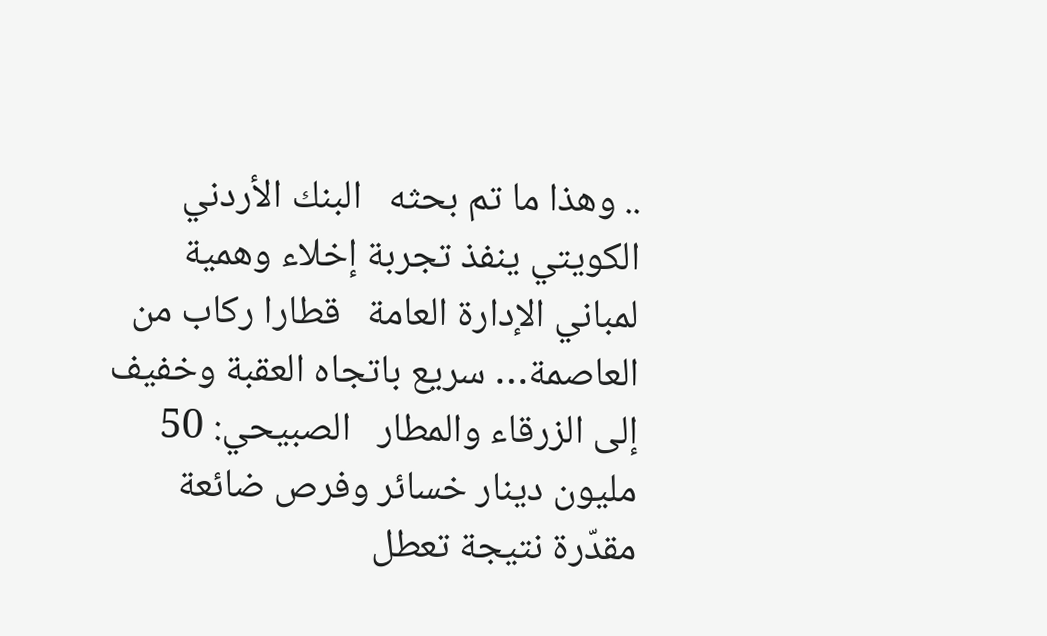.. وهذا ما تم بحثه   البنك الأردني الكويتي ينفذ تجربة إخلاء وهمية لمباني الإدارة العامة   قطارا ركاب من العاصمة… سريع باتجاه العقبة وخفيف إلى الزرقاء والمطار   الصبيحي: 50 مليون دينار خسائر وفرص ضائعة مقدّرة نتيجة تعطل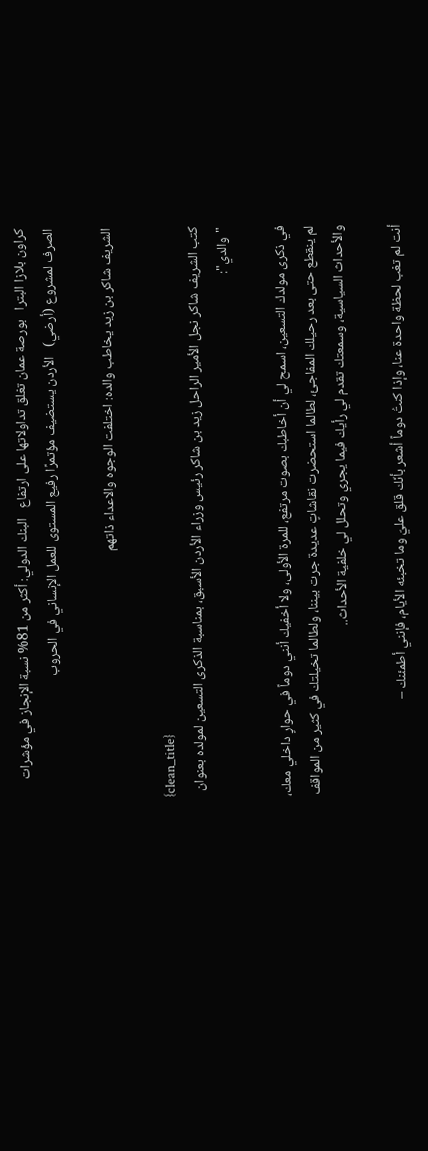كراون بلازا البترا   بورصة عمان تغلق تداولاتها على ارتفاع   البنك الدولي: أكثر من 81% نسبة الإنجاز في مؤشرات الصرف لمشروع (أرضي)   الأردن يستضيف مؤتمرًا رفيع المستوى للعمل الإنساني في الحروب

الشريف شاكر بن زيد يخاطب والده: اختلفت الوجوه والاعداء ذاتهم

{clean_title}
كتب الشريف شاكر نجل الأمير الراحل زيد بن شاكر رئيس وزراء الأردن الأسبق، بمناسبة الذكرى التسعين لمولده بعنوان "والدي":

في ذكرى مولدك التسعين، اسمح لي أن أخاطبك بصوت مرتفع، للمرة الأولى، ولا أخفيك أنني دوماً في حوارٍ داخلي معك، لم ينقطع حتى بعد رحيلك المفاجئ، لطالما استحضرت نقاشاتٍ عديدة جرت بيننا، ولطالما تخيلتك في كثير من المواقف والأحداث السياسية، وسمعتك تقدم لي رأيك فيما يجري وتحلل لي خلفية الأحداث..

أنت لم تغب لحظة واحدة عنا، وإذا كنتُ دوماً أشعر بأنّك قلق عليّ وما تخبئه الأيام، فإنني أطمئنك –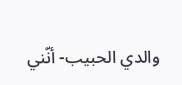والدي الحبيب- أنّني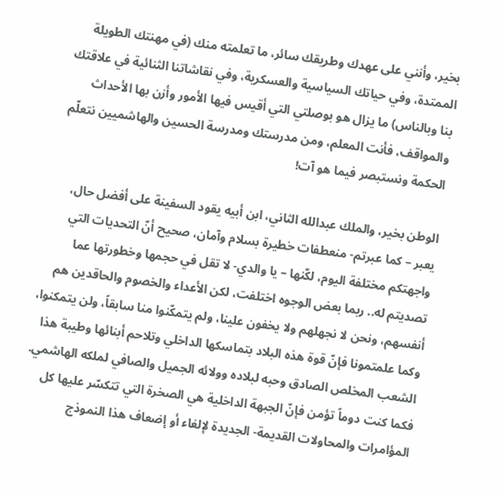بخير، وأنني على عهدك وطريقك سائر، ما تعلمته منك (في مهنتك الطويلة الممتدة، وفي حياتك السياسية والعسكرية، وفي نقاشاتنا الثنائية في علاقتك بنا وبالناس) ما يزال هو بوصلتي التي أقيس فيها الأمور وأزن بها الأحداث والمواقف، فأنت المعلم، ومن مدرستك ومدرسة الحسين والهاشميين نتعلّم الحكمة ونستبصر فيما هو آت!

الوطن بخير، والملك عبدالله الثاني، ابن أبيه يقود السفينة على أفضل حال، يعبر – كما عبرتم- منعطفات خطيرة بسلام وآمان، صحيح أنّ التحديات التي واجهتكم مختلفة اليوم، لكّنها – يا والدي- لا تقل في حجمها وخطورتها عما تصديتم له.. ربما بعض الوجوه اختلفت، لكن الأعداء والخصوم والحاقدين هم أنفسهم، ونحن لا نجهلهم ولا يخفون علينا، ولم يتمكّنوا منا سابقاً، ولن يتمكنوا، وكما علمتمونا فإنّ قوة هذه البلاد بتماسكها الداخلي وتلاحم أبنائها وطيبة هذا الشعب المخلص الصادق وحبه لبلاده وولائه الجميل والصافي لملكه الهاشمي. فكما كنت دوماً تؤمن فإنّ الجبهة الداخلية هي الصخرة التي تتكسّر عليها كل المؤامرات والمحاولات القديمة- الجديدة لإلغاء أو إضعاف هذا النموذج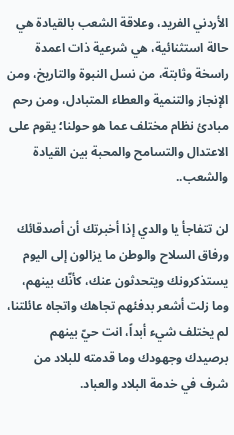الأردني الفريد، وعلاقة الشعب بالقيادة هي حالة استثنائية، هي شرعية ذات اعمدة راسخة وثابتة، من نسل النبوة والتاريخ، ومن الإنجاز والتنمية والعطاء المتبادل، ومن رحم مبادئ نظام مختلف عما هو حولنا؛ يقوم على الاعتدال والتسامح والمحبة بين القيادة والشعب..

لن تتفاجأ يا والدي إذا أخبرتك أن أصدقائك ورفاق السلاح والوطن ما يزالون إلى اليوم يستذكرونك ويتحدثون عنك، كأنّك بينهم، وما زلت أشعر بدفئهم تجاهك واتجاه عائلتنا، لم يختلف شيء أبداً، انت حيّ بينهم برصيدك وجهودك وما قدمته للبلاد من شرف في خدمة البلاد والعباد.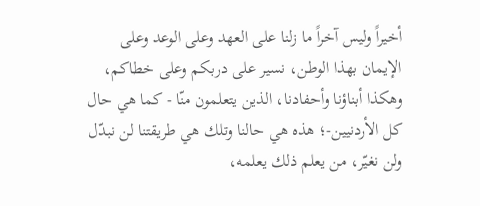أخيراً وليس آخراً ما زلنا على العهد وعلى الوعد وعلى الإيمان بهذا الوطن، نسير على دربكم وعلى خطاكم، وهكذا أبناؤنا وأحفادنا، الذين يتعلمون منّا - كما هي حال كل الأردنيين-؛ هذه هي حالنا وتلك هي طريقتنا لن نبدّل ولن نغيّر، من يعلم ذلك يعلمه،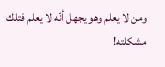ومن لا يعلم وهو يجهل أنّه لا يعلم فتلك مشكلته!